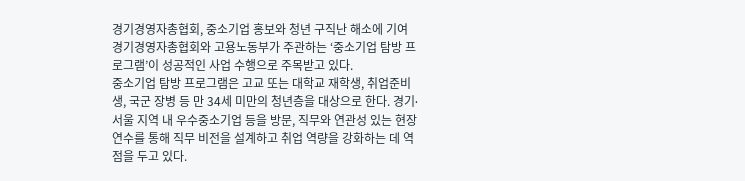경기경영자총협회, 중소기업 홍보와 청년 구직난 해소에 기여
경기경영자총협회와 고용노동부가 주관하는 ‘중소기업 탐방 프로그램’이 성공적인 사업 수행으로 주목받고 있다.
중소기업 탐방 프로그램은 고교 또는 대학교 재학생, 취업준비생, 국군 장병 등 만 34세 미만의 청년층을 대상으로 한다. 경기∙서울 지역 내 우수중소기업 등을 방문, 직무와 연관성 있는 현장 연수를 통해 직무 비전을 설계하고 취업 역량을 강화하는 데 역점을 두고 있다.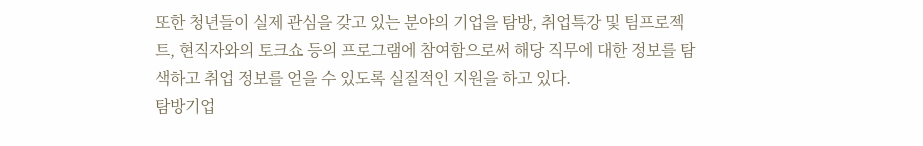또한 청년들이 실제 관심을 갖고 있는 분야의 기업을 탐방, 취업특강 및 팀프로젝트, 현직자와의 토크쇼 등의 프로그램에 참여함으로써 해당 직무에 대한 정보를 탐색하고 취업 정보를 얻을 수 있도록 실질적인 지원을 하고 있다.
탐방기업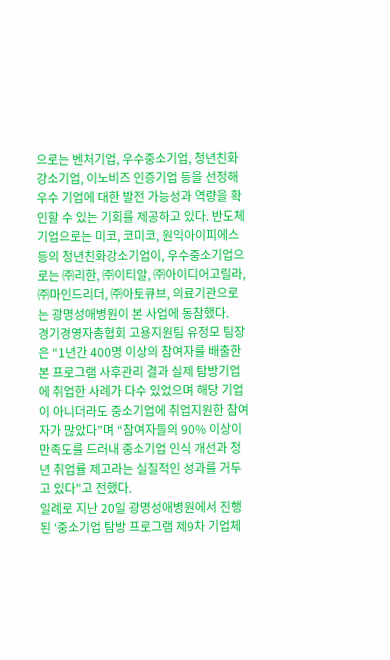으로는 벤처기업, 우수중소기업, 청년친화강소기업, 이노비즈 인증기업 등을 선정해 우수 기업에 대한 발전 가능성과 역량을 확인할 수 있는 기회를 제공하고 있다. 반도체 기업으로는 미코, 코미코, 원익아이피에스 등의 청년친화강소기업이, 우수중소기업으로는 ㈜리한, ㈜이티알, ㈜아이디어고릴라, ㈜마인드리더, ㈜아토큐브, 의료기관으로는 광명성애병원이 본 사업에 동참했다.
경기경영자총협회 고용지원팀 유정모 팀장은 “1년간 400명 이상의 참여자를 배출한 본 프로그램 사후관리 결과 실제 탐방기업에 취업한 사례가 다수 있었으며 해당 기업이 아니더라도 중소기업에 취업지원한 참여자가 많았다”며 “참여자들의 90% 이상이 만족도를 드러내 중소기업 인식 개선과 청년 취업률 제고라는 실질적인 성과를 거두고 있다"고 전했다.
일례로 지난 20일 광명성애병원에서 진행된 ‘중소기업 탐방 프로그램 제9차 기업체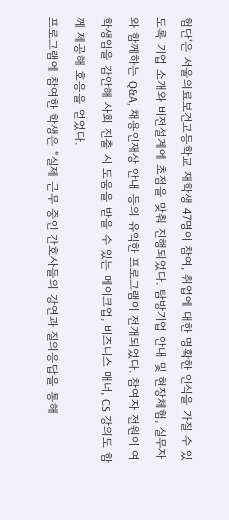험단'은 서울의료보건고등학교 재학생 47명이 참여, 취업에 대한 명확한 인식을 가질 수 있도록 기업 소개와 비전설계에 초점을 맞춰 진행되었다. 탐방기업 안내 및 현장체험, 실무자와 함께하는 Q&A, 채용인재상 안내 등의 유익한 프로그램이 전개되었다. 참여자 전원이 여학생임을 감안해 사회 진출 시 도움을 받을 수 있는 메이크업, 비즈니스 매너, CS 강의도 함께 제공해 호응을 얻었다.
프로그램에 참여한 학생은 “실제 근무 중인 간호사들의 강연과 질의응답을 통해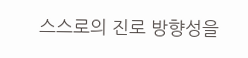스스로의 진로 방향성을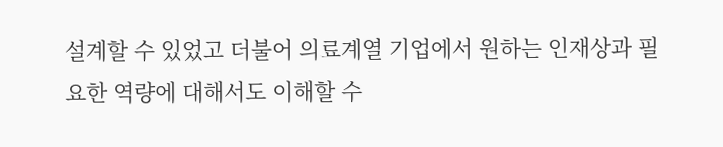설계할 수 있었고 더불어 의료계열 기업에서 원하는 인재상과 필요한 역량에 대해서도 이해할 수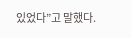있었다”고 말했다.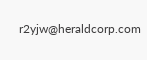r2yjw@heraldcorp.com